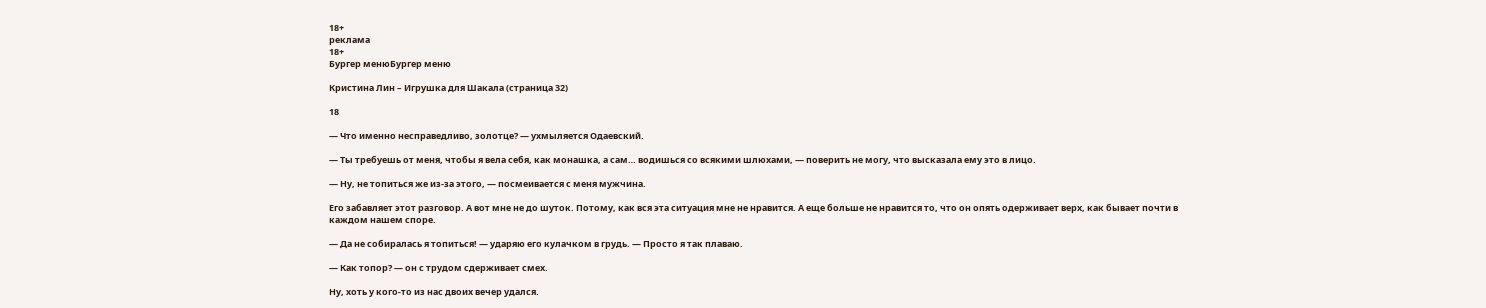18+
реклама
18+
Бургер менюБургер меню

Кристина Лин – Игрушка для Шакала (страница 32)

18

— Что именно несправедливо, золотце? — ухмыляется Одаевский.

— Ты требуешь от меня, чтобы я вела себя, как монашка, а сам… водишься со всякими шлюхами, — поверить не могу, что высказала ему это в лицо.

— Ну, не топиться же из-за этого, — посмеивается с меня мужчина.

Его забавляет этот разговор. А вот мне не до шуток. Потому, как вся эта ситуация мне не нравится. А еще больше не нравится то, что он опять одерживает верх, как бывает почти в каждом нашем споре.

— Да не собиралась я топиться! — ударяю его кулачком в грудь. — Просто я так плаваю.

— Как топор? — он с трудом сдерживает смех.

Ну, хоть у кого-то из нас двоих вечер удался.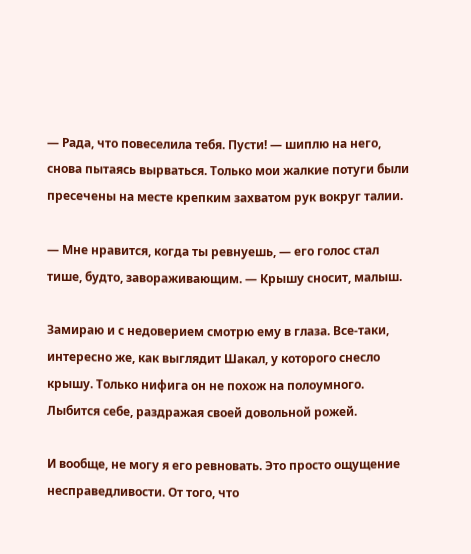— Рада, что повеселила тебя. Пусти! — шиплю на него, снова пытаясь вырваться. Только мои жалкие потуги были пресечены на месте крепким захватом рук вокруг талии.

— Мне нравится, когда ты ревнуешь, — его голос стал тише, будто, завораживающим. — Крышу сносит, малыш.

Замираю и с недоверием смотрю ему в глаза. Все-таки, интересно же, как выглядит Шакал, у которого снесло крышу. Только нифига он не похож на полоумного. Лыбится себе, раздражая своей довольной рожей.

И вообще, не могу я его ревновать. Это просто ощущение несправедливости. От того, что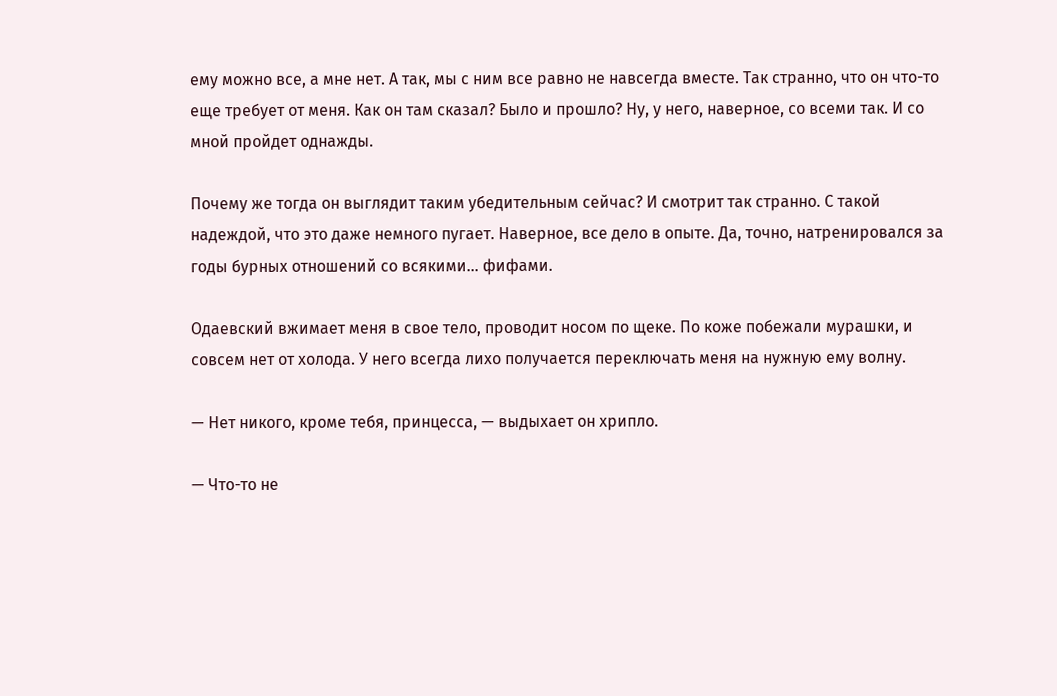ему можно все, а мне нет. А так, мы с ним все равно не навсегда вместе. Так странно, что он что-то еще требует от меня. Как он там сказал? Было и прошло? Ну, у него, наверное, со всеми так. И со мной пройдет однажды.

Почему же тогда он выглядит таким убедительным сейчас? И смотрит так странно. С такой надеждой, что это даже немного пугает. Наверное, все дело в опыте. Да, точно, натренировался за годы бурных отношений со всякими… фифами.

Одаевский вжимает меня в свое тело, проводит носом по щеке. По коже побежали мурашки, и совсем нет от холода. У него всегда лихо получается переключать меня на нужную ему волну.

— Нет никого, кроме тебя, принцесса, — выдыхает он хрипло.

— Что-то не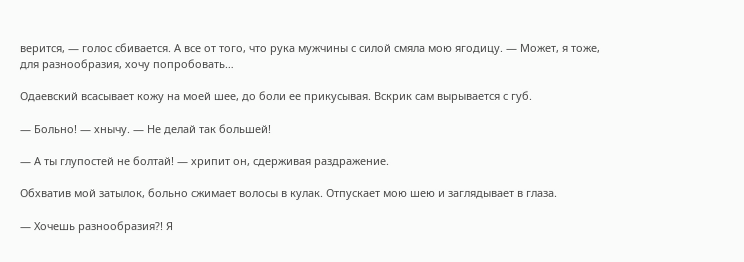верится, — голос сбивается. А все от того, что рука мужчины с силой смяла мою ягодицу. — Может, я тоже, для разнообразия, хочу попробовать…

Одаевский всасывает кожу на моей шее, до боли ее прикусывая. Вскрик сам вырывается с губ.

— Больно! — хнычу. — Не делай так большей!

— А ты глупостей не болтай! — хрипит он, сдерживая раздражение.

Обхватив мой затылок, больно сжимает волосы в кулак. Отпускает мою шею и заглядывает в глаза.

— Хочешь разнообразия?! Я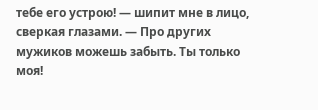тебе его устрою! — шипит мне в лицо, сверкая глазами. — Про других мужиков можешь забыть. Ты только моя!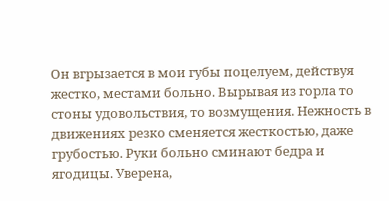Он вгрызается в мои губы поцелуем, действуя жестко, местами больно. Вырывая из горла то стоны удовольствия, то возмущения. Нежность в движениях резко сменяется жесткостью, даже грубостью. Руки больно сминают бедра и ягодицы. Уверена,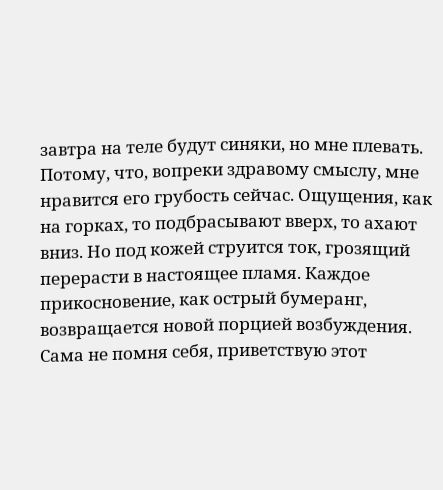завтра на теле будут синяки, но мне плевать. Потому, что, вопреки здравому смыслу, мне нравится его грубость сейчас. Ощущения, как на горках, то подбрасывают вверх, то ахают вниз. Но под кожей струится ток, грозящий перерасти в настоящее пламя. Каждое прикосновение, как острый бумеранг, возвращается новой порцией возбуждения. Сама не помня себя, приветствую этот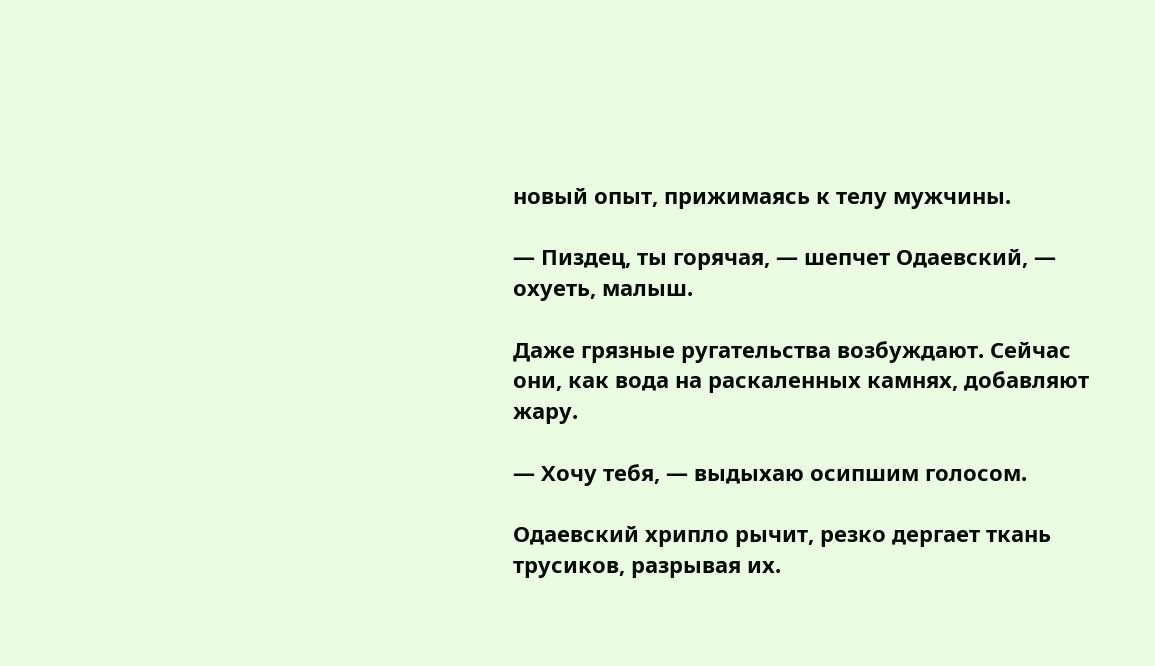новый опыт, прижимаясь к телу мужчины.

— Пиздец, ты горячая, — шепчет Одаевский, — охуеть, малыш.

Даже грязные ругательства возбуждают. Сейчас они, как вода на раскаленных камнях, добавляют жару.

— Хочу тебя, — выдыхаю осипшим голосом.

Одаевский хрипло рычит, резко дергает ткань трусиков, разрывая их.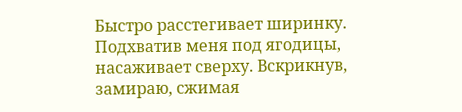Быстро расстегивает ширинку. Подхватив меня под ягодицы, насаживает сверху. Вскрикнув, замираю, сжимая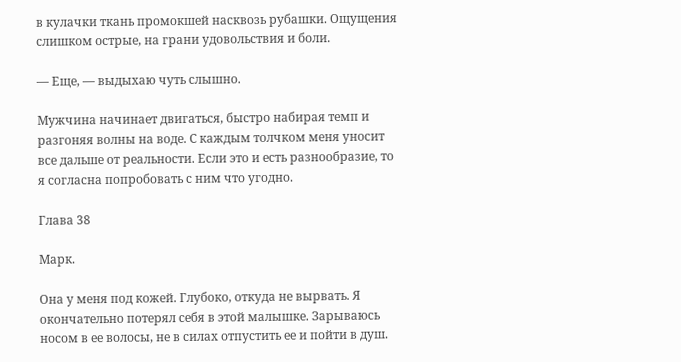в кулачки ткань промокшей насквозь рубашки. Ощущения слишком острые, на грани удовольствия и боли.

— Еще, — выдыхаю чуть слышно.

Мужчина начинает двигаться, быстро набирая темп и разгоняя волны на воде. С каждым толчком меня уносит все дальше от реальности. Если это и есть разнообразие, то я согласна попробовать с ним что угодно.

Глава 38

Марк.

Она у меня под кожей. Глубоко, откуда не вырвать. Я окончательно потерял себя в этой малышке. Зарываюсь носом в ее волосы, не в силах отпустить ее и пойти в душ.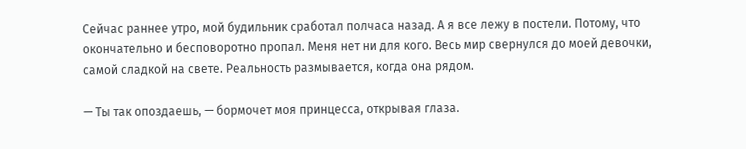Сейчас раннее утро, мой будильник сработал полчаса назад. А я все лежу в постели. Потому, что окончательно и бесповоротно пропал. Меня нет ни для кого. Весь мир свернулся до моей девочки, самой сладкой на свете. Реальность размывается, когда она рядом.

— Ты так опоздаешь, — бормочет моя принцесса, открывая глаза.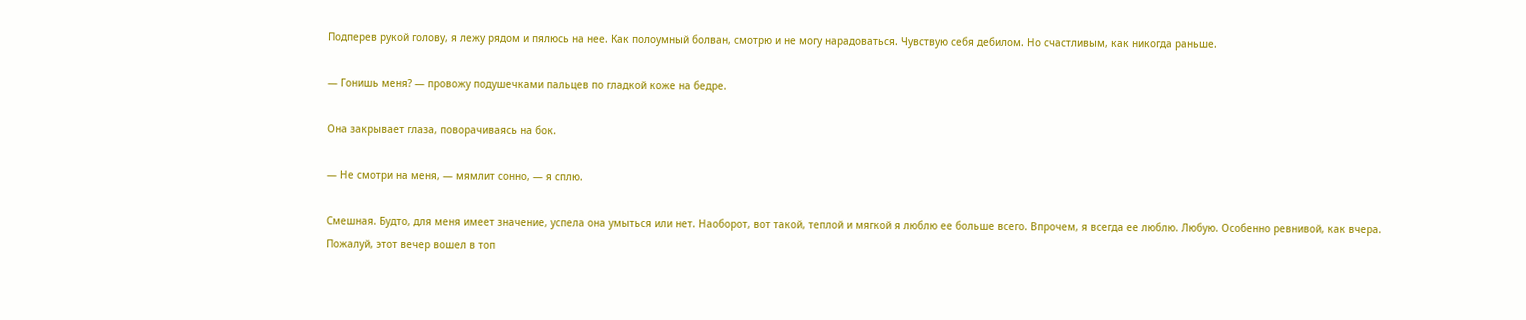Подперев рукой голову, я лежу рядом и пялюсь на нее. Как полоумный болван, смотрю и не могу нарадоваться. Чувствую себя дебилом. Но счастливым, как никогда раньше.

— Гонишь меня? — провожу подушечками пальцев по гладкой коже на бедре.

Она закрывает глаза, поворачиваясь на бок.

— Не смотри на меня, — мямлит сонно, — я сплю.

Смешная. Будто, для меня имеет значение, успела она умыться или нет. Наоборот, вот такой, теплой и мягкой я люблю ее больше всего. Впрочем, я всегда ее люблю. Любую. Особенно ревнивой, как вчера. Пожалуй, этот вечер вошел в топ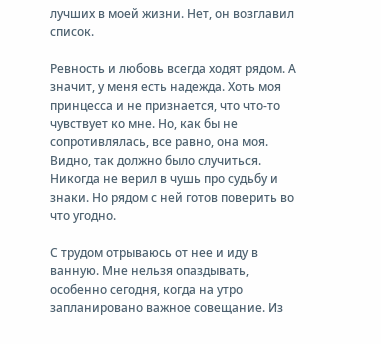лучших в моей жизни. Нет, он возглавил список.

Ревность и любовь всегда ходят рядом. А значит, у меня есть надежда. Хоть моя принцесса и не признается, что что-то чувствует ко мне. Но, как бы не сопротивлялась, все равно, она моя. Видно, так должно было случиться. Никогда не верил в чушь про судьбу и знаки. Но рядом с ней готов поверить во что угодно.

С трудом отрываюсь от нее и иду в ванную. Мне нельзя опаздывать, особенно сегодня, когда на утро запланировано важное совещание. Из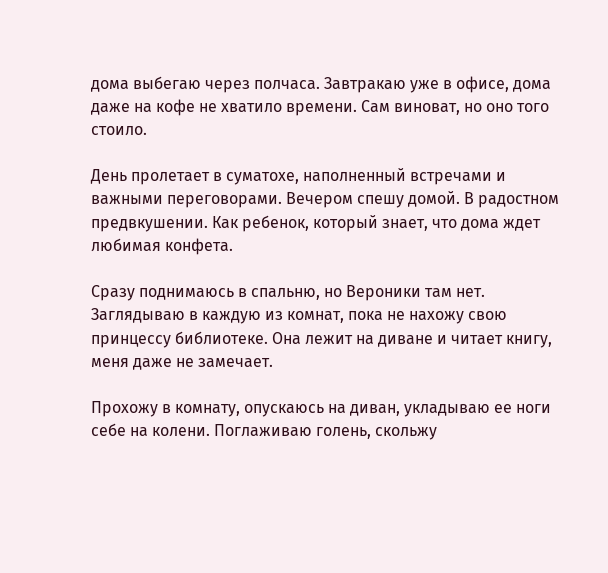дома выбегаю через полчаса. Завтракаю уже в офисе, дома даже на кофе не хватило времени. Сам виноват, но оно того стоило.

День пролетает в суматохе, наполненный встречами и важными переговорами. Вечером спешу домой. В радостном предвкушении. Как ребенок, который знает, что дома ждет любимая конфета.

Сразу поднимаюсь в спальню, но Вероники там нет. Заглядываю в каждую из комнат, пока не нахожу свою принцессу библиотеке. Она лежит на диване и читает книгу, меня даже не замечает.

Прохожу в комнату, опускаюсь на диван, укладываю ее ноги себе на колени. Поглаживаю голень, скольжу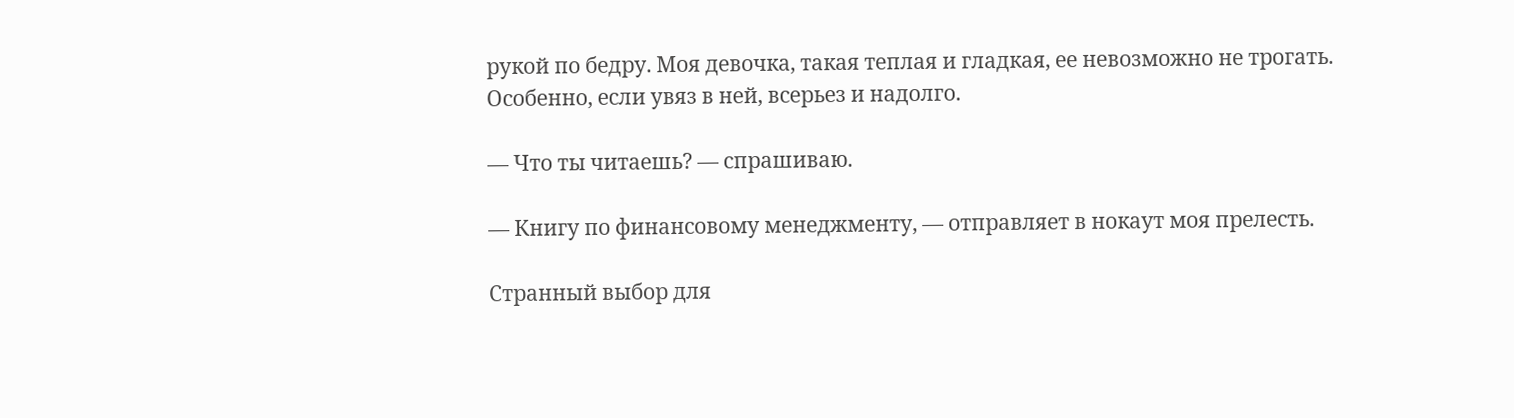рукой по бедру. Моя девочка, такая теплая и гладкая, ее невозможно не трогать. Особенно, если увяз в ней, всерьез и надолго.

— Что ты читаешь? — спрашиваю.

— Книгу по финансовому менеджменту, — отправляет в нокаут моя прелесть.

Странный выбор для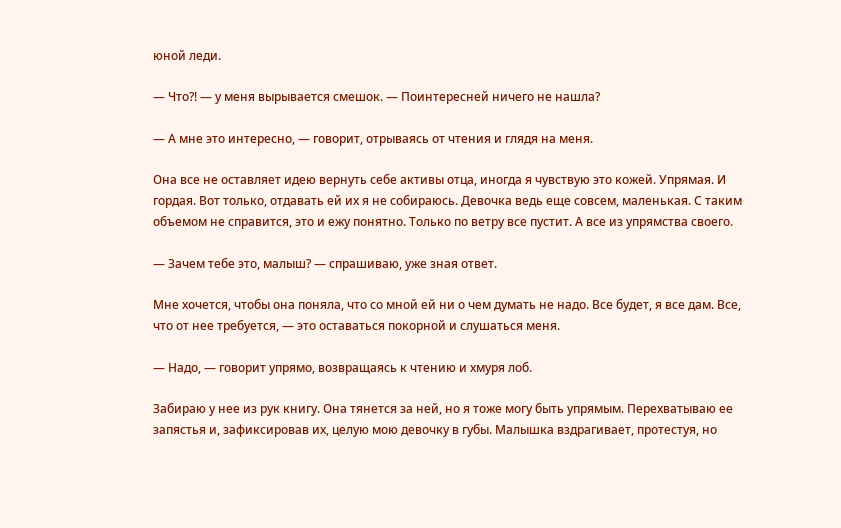юной леди.

— Что?! — у меня вырывается смешок. — Поинтересней ничего не нашла?

— А мне это интересно, — говорит, отрываясь от чтения и глядя на меня.

Она все не оставляет идею вернуть себе активы отца, иногда я чувствую это кожей. Упрямая. И гордая. Вот только, отдавать ей их я не собираюсь. Девочка ведь еще совсем, маленькая. С таким объемом не справится, это и ежу понятно. Только по ветру все пустит. А все из упрямства своего.

— Зачем тебе это, малыш? — спрашиваю, уже зная ответ.

Мне хочется, чтобы она поняла, что со мной ей ни о чем думать не надо. Все будет, я все дам. Все, что от нее требуется, — это оставаться покорной и слушаться меня.

— Надо, — говорит упрямо, возвращаясь к чтению и хмуря лоб.

Забираю у нее из рук книгу. Она тянется за ней, но я тоже могу быть упрямым. Перехватываю ее запястья и, зафиксировав их, целую мою девочку в губы. Малышка вздрагивает, протестуя, но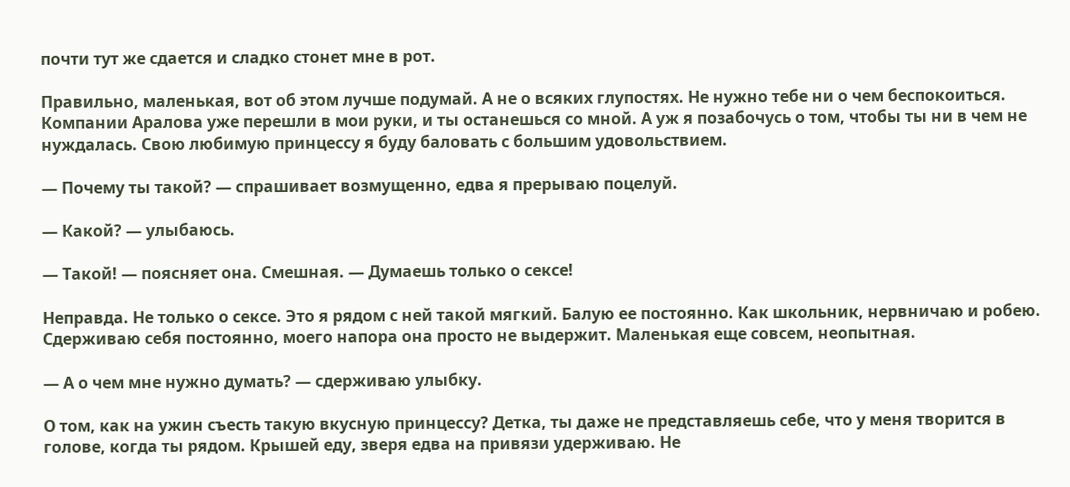почти тут же сдается и сладко стонет мне в рот.

Правильно, маленькая, вот об этом лучше подумай. А не о всяких глупостях. Не нужно тебе ни о чем беспокоиться. Компании Аралова уже перешли в мои руки, и ты останешься со мной. А уж я позабочусь о том, чтобы ты ни в чем не нуждалась. Свою любимую принцессу я буду баловать с большим удовольствием.

— Почему ты такой? — спрашивает возмущенно, едва я прерываю поцелуй.

— Какой? — улыбаюсь.

— Такой! — поясняет она. Смешная. — Думаешь только о сексе!

Неправда. Не только о сексе. Это я рядом с ней такой мягкий. Балую ее постоянно. Как школьник, нервничаю и робею. Сдерживаю себя постоянно, моего напора она просто не выдержит. Маленькая еще совсем, неопытная.

— А о чем мне нужно думать? — сдерживаю улыбку.

О том, как на ужин съесть такую вкусную принцессу? Детка, ты даже не представляешь себе, что у меня творится в голове, когда ты рядом. Крышей еду, зверя едва на привязи удерживаю. Не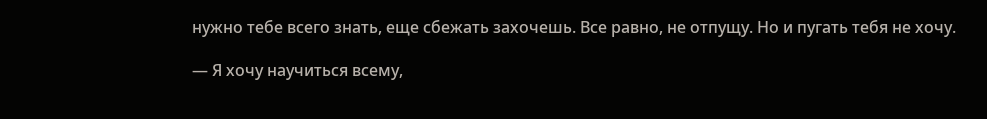нужно тебе всего знать, еще сбежать захочешь. Все равно, не отпущу. Но и пугать тебя не хочу.

— Я хочу научиться всему,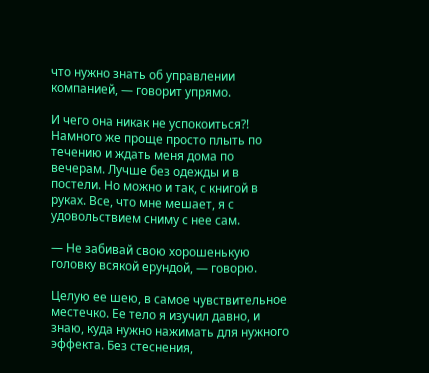что нужно знать об управлении компанией, — говорит упрямо.

И чего она никак не успокоиться?! Намного же проще просто плыть по течению и ждать меня дома по вечерам. Лучше без одежды и в постели. Но можно и так, с книгой в руках. Все, что мне мешает, я с удовольствием сниму с нее сам.

— Не забивай свою хорошенькую головку всякой ерундой, — говорю.

Целую ее шею, в самое чувствительное местечко. Ее тело я изучил давно, и знаю, куда нужно нажимать для нужного эффекта. Без стеснения,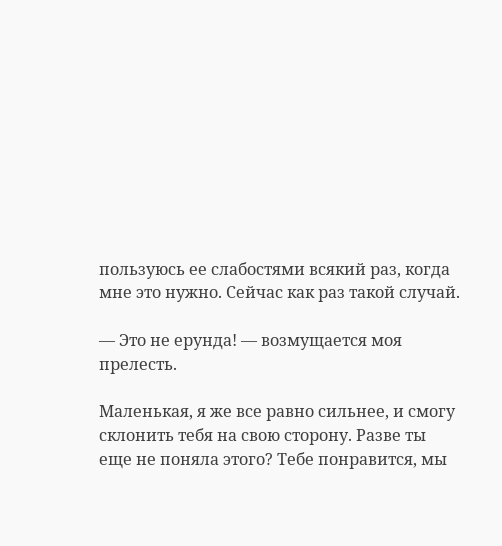пользуюсь ее слабостями всякий раз, когда мне это нужно. Сейчас как раз такой случай.

— Это не ерунда! — возмущается моя прелесть.

Маленькая, я же все равно сильнее, и смогу склонить тебя на свою сторону. Разве ты еще не поняла этого? Тебе понравится, мы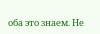оба это знаем. Не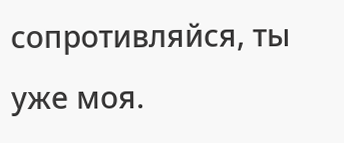сопротивляйся, ты уже моя.